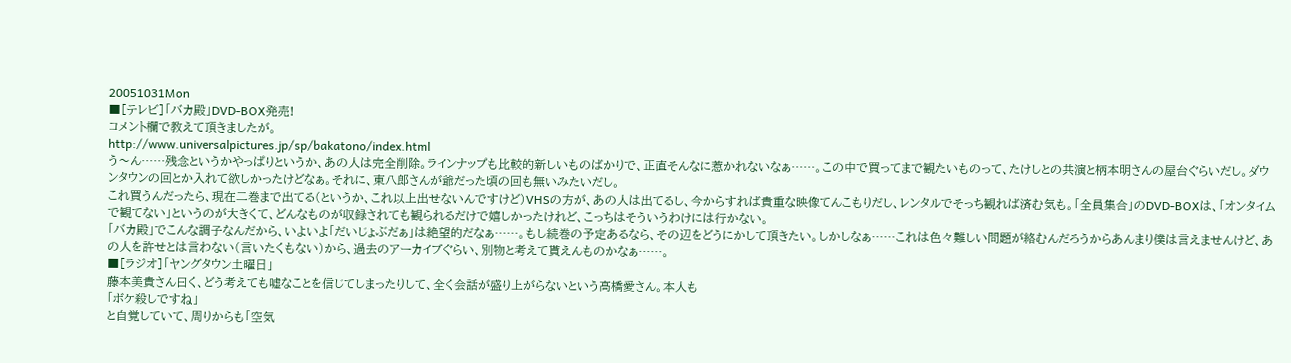20051031Mon
■[テレビ]「バカ殿」DVD-BOX発売!
コメント欄で教えて頂きましたが。
http://www.universalpictures.jp/sp/bakatono/index.html
う〜ん……残念というかやっぱりというか、あの人は完全削除。ラインナップも比較的新しいものばかりで、正直そんなに惹かれないなぁ……。この中で買ってまで観たいものって、たけしとの共演と柄本明さんの屋台ぐらいだし。ダウンタウンの回とか入れて欲しかったけどなぁ。それに、東八郎さんが爺だった頃の回も無いみたいだし。
これ買うんだったら、現在二巻まで出てる(というか、これ以上出せないんですけど)VHSの方が、あの人は出てるし、今からすれば貴重な映像てんこもりだし、レンタルでそっち観れば済む気も。「全員集合」のDVD-BOXは、「オンタイムで観てない」というのが大きくて、どんなものが収録されても観られるだけで嬉しかったけれど、こっちはそういうわけには行かない。
「バカ殿」でこんな調子なんだから、いよいよ「だいじょぶだぁ」は絶望的だなぁ……。もし続巻の予定あるなら、その辺をどうにかして頂きたい。しかしなぁ……これは色々難しい問題が絡むんだろうからあんまり僕は言えませんけど、あの人を許せとは言わない(言いたくもない)から、過去のアーカイブぐらい、別物と考えて貰えんものかなぁ……。
■[ラジオ]「ヤングタウン土曜日」
藤本美貴さん曰く、どう考えても嘘なことを信じてしまったりして、全く会話が盛り上がらないという高橋愛さん。本人も
「ボケ殺しですね」
と自覚していて、周りからも「空気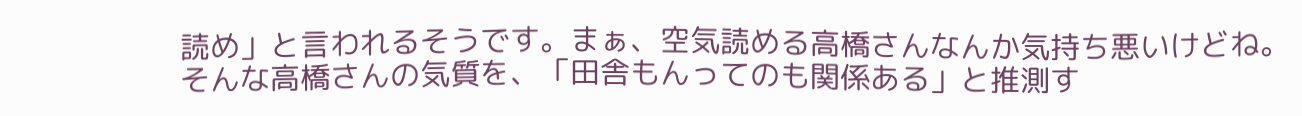読め」と言われるそうです。まぁ、空気読める高橋さんなんか気持ち悪いけどね。
そんな高橋さんの気質を、「田舎もんってのも関係ある」と推測す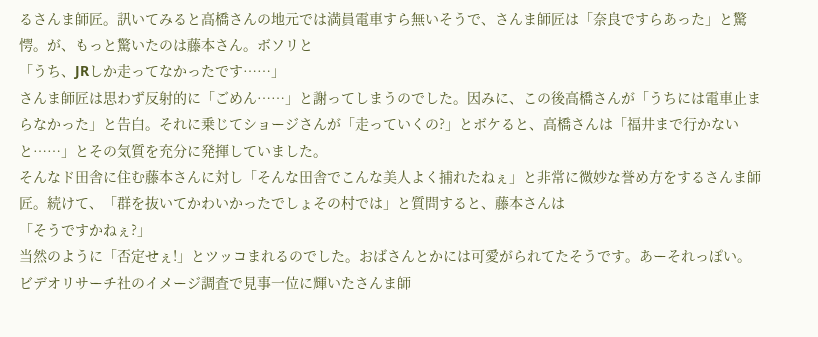るさんま師匠。訊いてみると高橋さんの地元では満員電車すら無いそうで、さんま師匠は「奈良ですらあった」と驚愕。が、もっと驚いたのは藤本さん。ボソリと
「うち、JRしか走ってなかったです……」
さんま師匠は思わず反射的に「ごめん……」と謝ってしまうのでした。因みに、この後高橋さんが「うちには電車止まらなかった」と告白。それに乗じてショージさんが「走っていくの?」とボケると、高橋さんは「福井まで行かないと……」とその気質を充分に発揮していました。
そんなド田舎に住む藤本さんに対し「そんな田舎でこんな美人よく捕れたねぇ」と非常に微妙な誉め方をするさんま師匠。続けて、「群を抜いてかわいかったでしょその村では」と質問すると、藤本さんは
「そうですかねぇ?」
当然のように「否定せぇ!」とツッコまれるのでした。おばさんとかには可愛がられてたそうです。あーそれっぽい。
ビデオリサーチ社のイメージ調査で見事一位に輝いたさんま師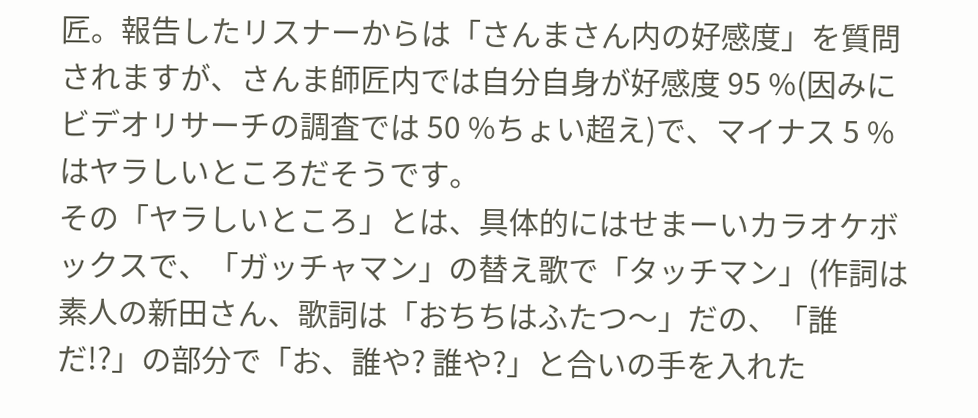匠。報告したリスナーからは「さんまさん内の好感度」を質問されますが、さんま師匠内では自分自身が好感度 95 %(因みにビデオリサーチの調査では 50 %ちょい超え)で、マイナス 5 %はヤラしいところだそうです。
その「ヤラしいところ」とは、具体的にはせまーいカラオケボックスで、「ガッチャマン」の替え歌で「タッチマン」(作詞は素人の新田さん、歌詞は「おちちはふたつ〜」だの、「誰だ!?」の部分で「お、誰や? 誰や?」と合いの手を入れた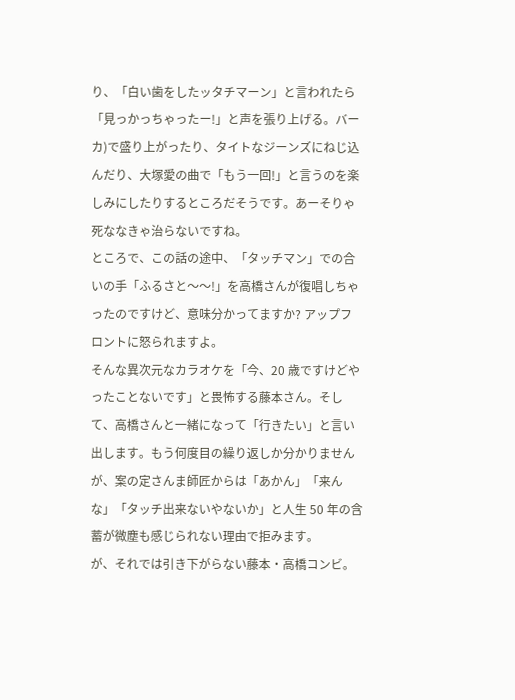り、「白い歯をしたッタチマーン」と言われたら「見っかっちゃったー!」と声を張り上げる。バーカ)で盛り上がったり、タイトなジーンズにねじ込んだり、大塚愛の曲で「もう一回!」と言うのを楽しみにしたりするところだそうです。あーそりゃ死ななきゃ治らないですね。
ところで、この話の途中、「タッチマン」での合いの手「ふるさと〜〜!」を高橋さんが復唱しちゃったのですけど、意味分かってますか? アップフロントに怒られますよ。
そんな異次元なカラオケを「今、20 歳ですけどやったことないです」と畏怖する藤本さん。そして、高橋さんと一緒になって「行きたい」と言い出します。もう何度目の繰り返しか分かりませんが、案の定さんま師匠からは「あかん」「来んな」「タッチ出来ないやないか」と人生 50 年の含蓄が微塵も感じられない理由で拒みます。
が、それでは引き下がらない藤本・高橋コンビ。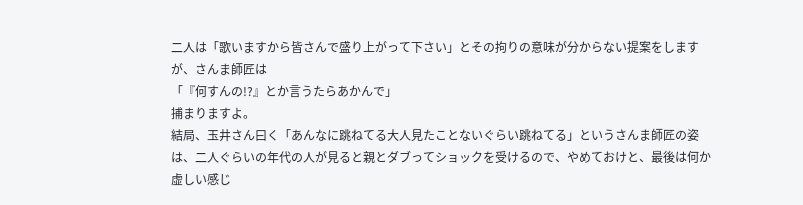二人は「歌いますから皆さんで盛り上がって下さい」とその拘りの意味が分からない提案をしますが、さんま師匠は
「『何すんの!?』とか言うたらあかんで」
捕まりますよ。
結局、玉井さん曰く「あんなに跳ねてる大人見たことないぐらい跳ねてる」というさんま師匠の姿は、二人ぐらいの年代の人が見ると親とダブってショックを受けるので、やめておけと、最後は何か虚しい感じ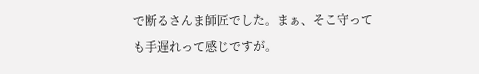で断るさんま師匠でした。まぁ、そこ守っても手遅れって感じですが。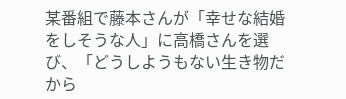某番組で藤本さんが「幸せな結婚をしそうな人」に高橋さんを選び、「どうしようもない生き物だから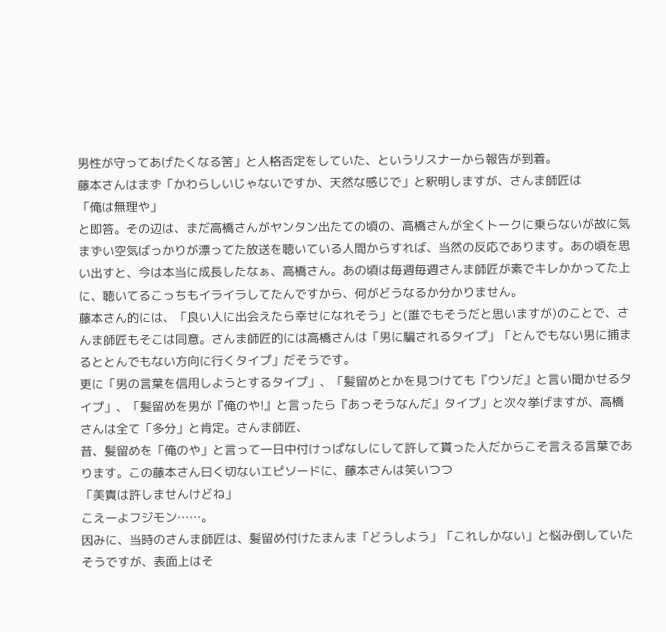男性が守ってあげたくなる筈」と人格否定をしていた、というリスナーから報告が到着。
藤本さんはまず「かわらしいじゃないですか、天然な感じで」と釈明しますが、さんま師匠は
「俺は無理や」
と即答。その辺は、まだ高橋さんがヤンタン出たての頃の、高橋さんが全くトークに乗らないが故に気まずい空気ばっかりが漂ってた放送を聴いている人間からすれば、当然の反応であります。あの頃を思い出すと、今は本当に成長したなぁ、高橋さん。あの頃は毎週毎週さんま師匠が素でキレかかってた上に、聴いてるこっちもイライラしてたんですから、何がどうなるか分かりません。
藤本さん的には、「良い人に出会えたら幸せになれそう」と(誰でもそうだと思いますが)のことで、さんま師匠もそこは同意。さんま師匠的には高橋さんは「男に騙されるタイプ」「とんでもない男に捕まるととんでもない方向に行くタイプ」だそうです。
更に「男の言葉を信用しようとするタイプ」、「髪留めとかを見つけても『ウソだ』と言い聞かせるタイプ」、「髪留めを男が『俺のや!』と言ったら『あっそうなんだ』タイプ」と次々挙げますが、高橋さんは全て「多分」と肯定。さんま師匠、
昔、髪留めを「俺のや」と言って一日中付けっぱなしにして許して貰った人だからこそ言える言葉であります。この藤本さん曰く切ないエピソードに、藤本さんは笑いつつ
「美貴は許しませんけどね」
こえーよフジモン……。
因みに、当時のさんま師匠は、髪留め付けたまんま「どうしよう」「これしかない」と悩み倒していたそうですが、表面上はそ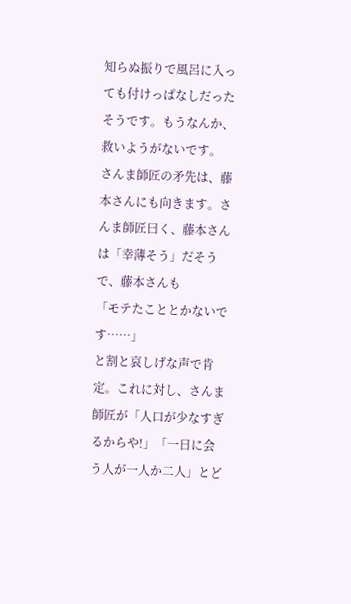知らぬ振りで風呂に入っても付けっぱなしだったそうです。もうなんか、救いようがないです。
さんま師匠の矛先は、藤本さんにも向きます。さんま師匠曰く、藤本さんは「幸薄そう」だそうで、藤本さんも
「モテたこととかないです……」
と割と哀しげな声で肯定。これに対し、さんま師匠が「人口が少なすぎるからや!」「一日に会う人が一人か二人」とど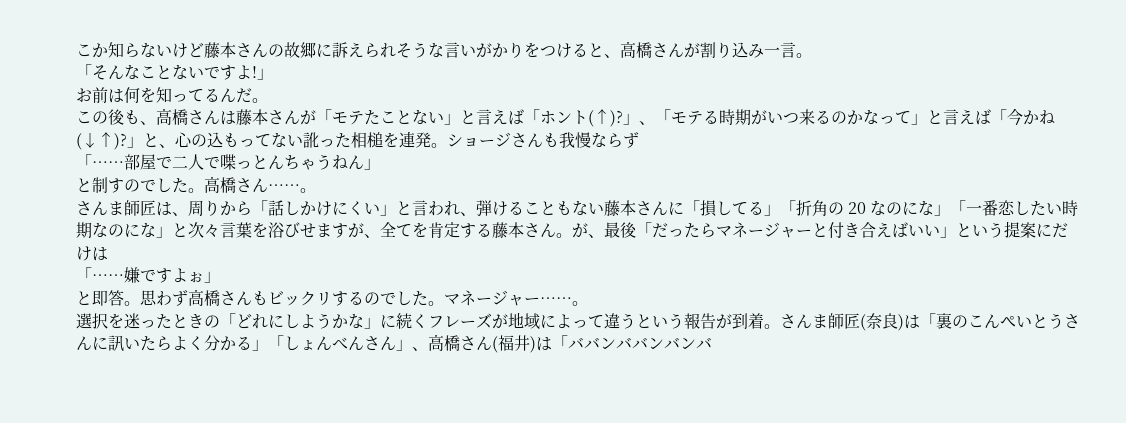こか知らないけど藤本さんの故郷に訴えられそうな言いがかりをつけると、高橋さんが割り込み一言。
「そんなことないですよ!」
お前は何を知ってるんだ。
この後も、高橋さんは藤本さんが「モテたことない」と言えば「ホント(↑)?」、「モテる時期がいつ来るのかなって」と言えば「今かね(↓↑)?」と、心の込もってない訛った相槌を連発。ショージさんも我慢ならず
「……部屋で二人で喋っとんちゃうねん」
と制すのでした。高橋さん……。
さんま師匠は、周りから「話しかけにくい」と言われ、弾けることもない藤本さんに「損してる」「折角の 20 なのにな」「一番恋したい時期なのにな」と次々言葉を浴びせますが、全てを肯定する藤本さん。が、最後「だったらマネージャーと付き合えばいい」という提案にだけは
「……嫌ですよぉ」
と即答。思わず高橋さんもビックリするのでした。マネージャー……。
選択を迷ったときの「どれにしようかな」に続くフレーズが地域によって違うという報告が到着。さんま師匠(奈良)は「裏のこんぺいとうさんに訊いたらよく分かる」「しょんべんさん」、高橋さん(福井)は「ババンババンバンバ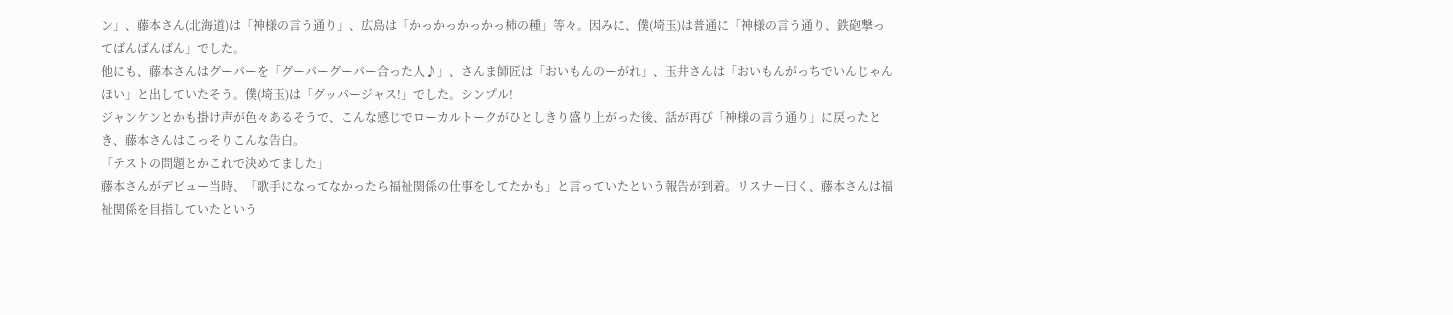ン」、藤本さん(北海道)は「神様の言う通り」、広島は「かっかっかっかっ柿の種」等々。因みに、僕(埼玉)は普通に「神様の言う通り、鉄砲撃ってばんばんばん」でした。
他にも、藤本さんはグーパーを「グーパーグーパー合った人♪」、さんま師匠は「おいもんのーがれ」、玉井さんは「おいもんがっちでいんじゃんほい」と出していたそう。僕(埼玉)は「グッパージャス!」でした。シンプル!
ジャンケンとかも掛け声が色々あるそうで、こんな感じでローカルトークがひとしきり盛り上がった後、話が再び「神様の言う通り」に戻ったとき、藤本さんはこっそりこんな告白。
「テストの問題とかこれで決めてました」
藤本さんがデビュー当時、「歌手になってなかったら福祉関係の仕事をしてたかも」と言っていたという報告が到着。リスナー曰く、藤本さんは福祉関係を目指していたという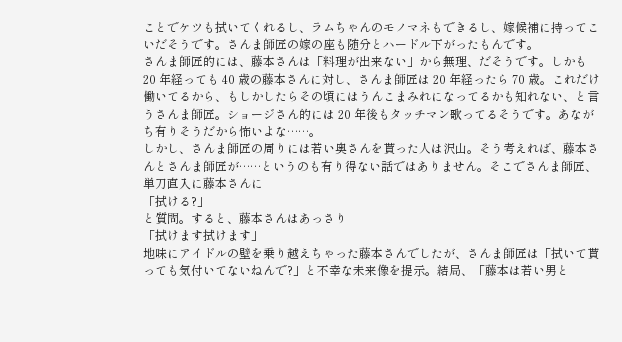ことでケツも拭いてくれるし、ラムちゃんのモノマネもできるし、嫁候補に持ってこいだそうです。さんま師匠の嫁の座も随分とハードル下がったもんです。
さんま師匠的には、藤本さんは「料理が出来ない」から無理、だそうです。しかも 20 年経っても 40 歳の藤本さんに対し、さんま師匠は 20 年経ったら 70 歳。これだけ働いてるから、もしかしたらその頃にはうんこまみれになってるかも知れない、と言うさんま師匠。ショージさん的には 20 年後もタッチマン歌ってるそうです。あながち有りそうだから怖いよな……。
しかし、さんま師匠の周りには若い奥さんを貰った人は沢山。そう考えれば、藤本さんとさんま師匠が……というのも有り得ない話ではありません。そこでさんま師匠、単刀直入に藤本さんに
「拭ける?」
と質問。すると、藤本さんはあっさり
「拭けます拭けます」
地味にアイドルの壁を乗り越えちゃった藤本さんでしたが、さんま師匠は「拭いて貰っても気付いてないねんで?」と不幸な未来像を提示。結局、「藤本は若い男と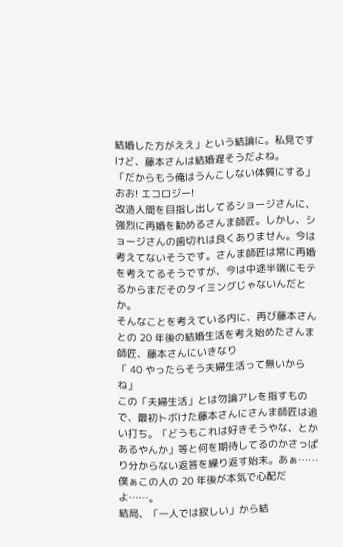結婚した方がええ」という結論に。私見ですけど、藤本さんは結婚遅そうだよね。
「だからもう俺はうんこしない体質にする」
おお! エコロジー!
改造人間を目指し出してるショージさんに、強烈に再婚を勧めるさんま師匠。しかし、ショージさんの歯切れは良くありません。今は考えてないそうです。さんま師匠は常に再婚を考えてるそうですが、今は中途半端にモテるからまだそのタイミングじゃないんだとか。
そんなことを考えている内に、再び藤本さんとの 20 年後の結婚生活を考え始めたさんま師匠、藤本さんにいきなり
「 40 やったらそう夫婦生活って無いからね」
この「夫婦生活」とは勿論アレを指すもので、最初トボけた藤本さんにさんま師匠は追い打ち。「どうもこれは好きそうやな、とかあるやんか」等と何を期待してるのかさっぱり分からない返答を繰り返す始末。あぁ……僕ぁこの人の 20 年後が本気で心配だよ……。
結局、「一人では寂しい」から結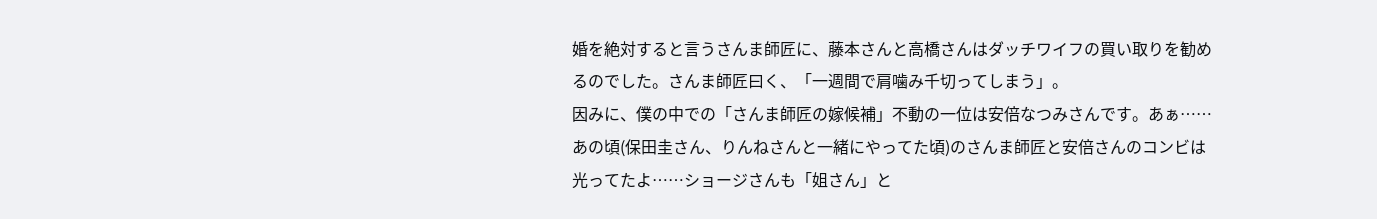婚を絶対すると言うさんま師匠に、藤本さんと高橋さんはダッチワイフの買い取りを勧めるのでした。さんま師匠曰く、「一週間で肩噛み千切ってしまう」。
因みに、僕の中での「さんま師匠の嫁候補」不動の一位は安倍なつみさんです。あぁ……あの頃(保田圭さん、りんねさんと一緒にやってた頃)のさんま師匠と安倍さんのコンビは光ってたよ……ショージさんも「姐さん」と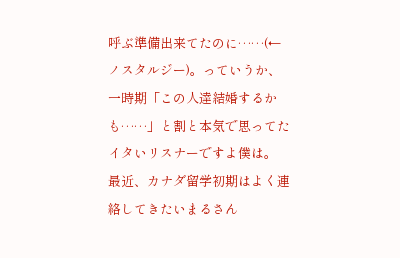呼ぶ準備出来てたのに……(←ノスタルジー)。っていうか、一時期「この人達結婚するかも……」と割と本気で思ってたイタいリスナーですよ僕は。
最近、カナダ留学初期はよく連絡してきたいまるさん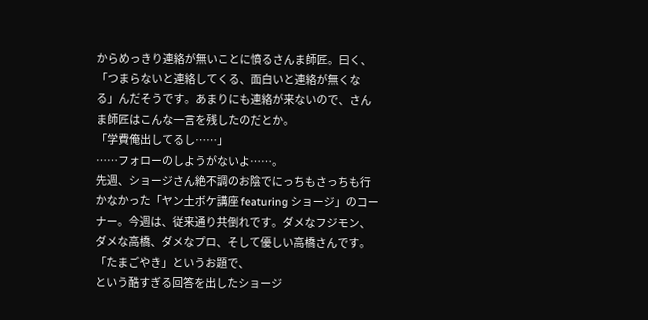からめっきり連絡が無いことに憤るさんま師匠。曰く、「つまらないと連絡してくる、面白いと連絡が無くなる」んだそうです。あまりにも連絡が来ないので、さんま師匠はこんな一言を残したのだとか。
「学費俺出してるし……」
……フォローのしようがないよ……。
先週、ショージさん絶不調のお陰でにっちもさっちも行かなかった「ヤン土ボケ講座 featuring ショージ」のコーナー。今週は、従来通り共倒れです。ダメなフジモン、ダメな高橋、ダメなプロ、そして優しい高橋さんです。
「たまごやき」というお題で、
という酷すぎる回答を出したショージ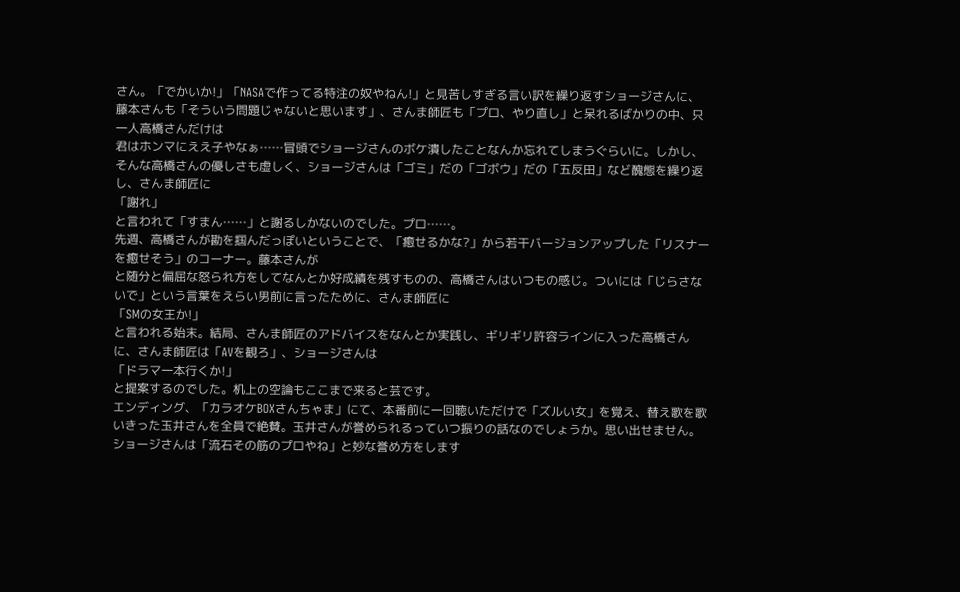さん。「でかいか!」「NASAで作ってる特注の奴やねん!」と見苦しすぎる言い訳を繰り返すショージさんに、藤本さんも「そういう問題じゃないと思います」、さんま師匠も「プロ、やり直し」と呆れるばかりの中、只一人高橋さんだけは
君はホンマにええ子やなぁ……冒頭でショージさんのボケ潰したことなんか忘れてしまうぐらいに。しかし、そんな高橋さんの優しさも虚しく、ショージさんは「ゴミ」だの「ゴボウ」だの「五反田」など醜態を繰り返し、さんま師匠に
「謝れ」
と言われて「すまん……」と謝るしかないのでした。プロ……。
先週、高橋さんが勘を掴んだっぽいということで、「癒せるかな?」から若干バージョンアップした「リスナーを癒せそう」のコーナー。藤本さんが
と随分と偏屈な怒られ方をしてなんとか好成績を残すものの、高橋さんはいつもの感じ。ついには「じらさないで」という言葉をえらい男前に言ったために、さんま師匠に
「SMの女王か!」
と言われる始末。結局、さんま師匠のアドバイスをなんとか実践し、ギリギリ許容ラインに入った高橋さんに、さんま師匠は「AVを観ろ」、ショージさんは
「ドラマ一本行くか!」
と提案するのでした。机上の空論もここまで来ると芸です。
エンディング、「カラオケBOXさんちゃま」にて、本番前に一回聴いただけで「ズルい女」を覚え、替え歌を歌いきった玉井さんを全員で絶賛。玉井さんが誉められるっていつ振りの話なのでしょうか。思い出せません。
ショージさんは「流石その筋のプロやね」と妙な誉め方をします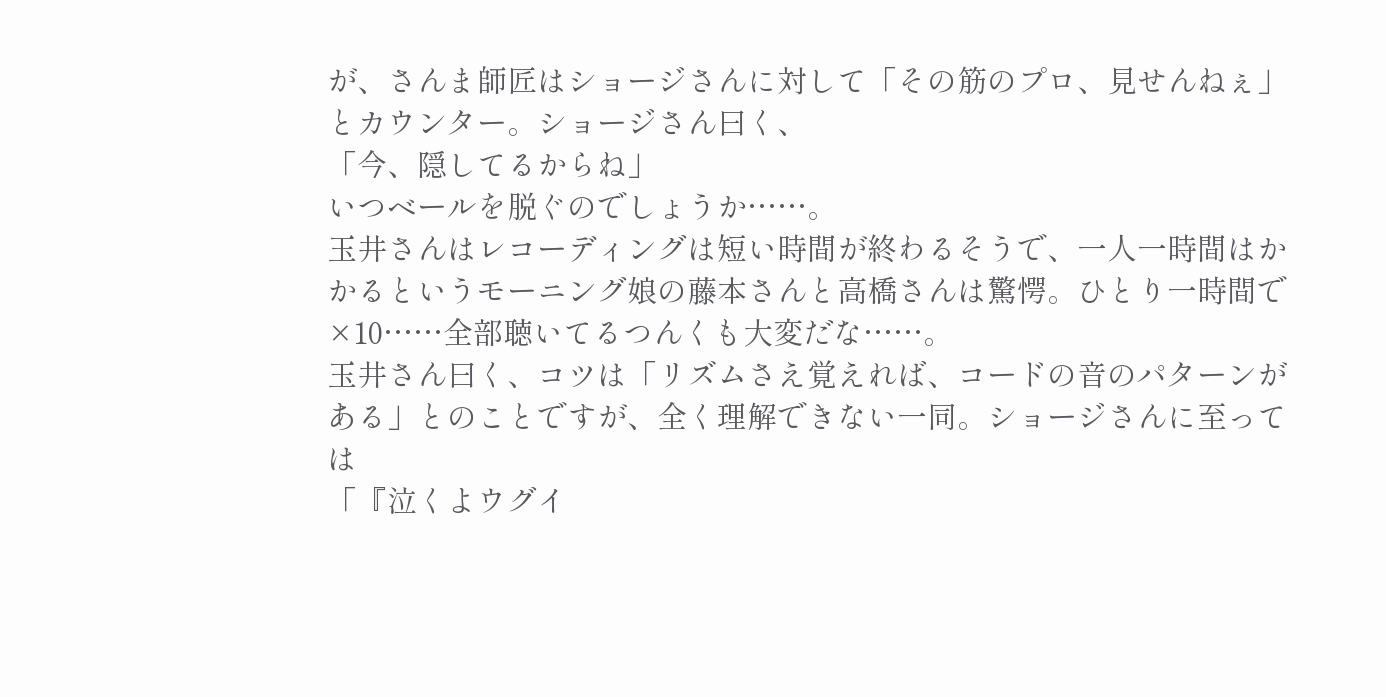が、さんま師匠はショージさんに対して「その筋のプロ、見せんねぇ」とカウンター。ショージさん曰く、
「今、隠してるからね」
いつベールを脱ぐのでしょうか……。
玉井さんはレコーディングは短い時間が終わるそうで、一人一時間はかかるというモーニング娘の藤本さんと高橋さんは驚愕。ひとり一時間で×10……全部聴いてるつんくも大変だな……。
玉井さん曰く、コツは「リズムさえ覚えれば、コードの音のパターンがある」とのことですが、全く理解できない一同。ショージさんに至っては
「『泣くよウグイ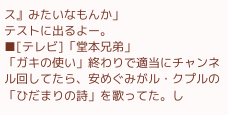ス』みたいなもんか」
テストに出るよー。
■[テレビ]「堂本兄弟」
「ガキの使い」終わりで適当にチャンネル回してたら、安めぐみがル・クプルの「ひだまりの詩」を歌ってた。し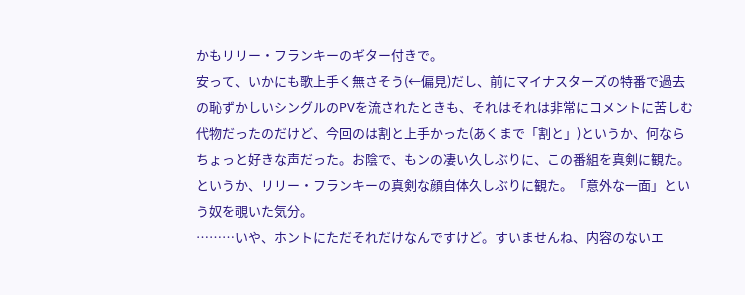かもリリー・フランキーのギター付きで。
安って、いかにも歌上手く無さそう(←偏見)だし、前にマイナスターズの特番で過去の恥ずかしいシングルのPVを流されたときも、それはそれは非常にコメントに苦しむ代物だったのだけど、今回のは割と上手かった(あくまで「割と」)というか、何ならちょっと好きな声だった。お陰で、もンの凄い久しぶりに、この番組を真剣に観た。というか、リリー・フランキーの真剣な顔自体久しぶりに観た。「意外な一面」という奴を覗いた気分。
………いや、ホントにただそれだけなんですけど。すいませんね、内容のないエ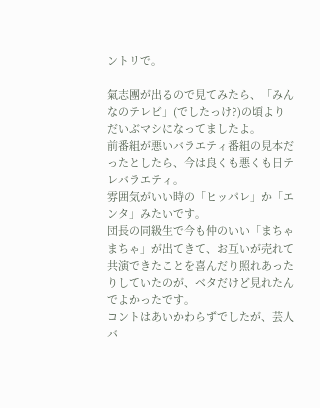ントリで。

氣志團が出るので見てみたら、「みんなのテレビ」(でしたっけ?)の頃よりだいぶマシになってましたよ。
前番組が悪いバラエティ番組の見本だったとしたら、今は良くも悪くも日テレバラエティ。
雰囲気がいい時の「ヒッパレ」か「エンタ」みたいです。
団長の同級生で今も仲のいい「まちゃまちゃ」が出てきて、お互いが売れて共演できたことを喜んだり照れあったりしていたのが、ベタだけど見れたんでよかったです。
コントはあいかわらずでしたが、芸人バ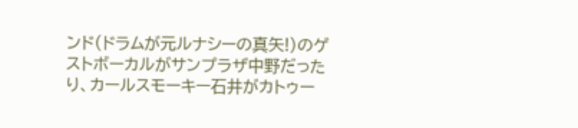ンド(ドラムが元ルナシーの真矢!)のゲストボーカルがサンプラザ中野だったり、カールスモーキー石井がカトゥー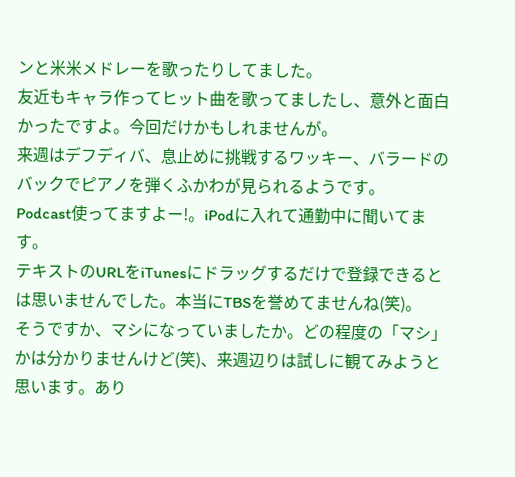ンと米米メドレーを歌ったりしてました。
友近もキャラ作ってヒット曲を歌ってましたし、意外と面白かったですよ。今回だけかもしれませんが。
来週はデフディバ、息止めに挑戦するワッキー、バラードのバックでピアノを弾くふかわが見られるようです。
Podcast使ってますよー!。iPodに入れて通勤中に聞いてます。
テキストのURLをiTunesにドラッグするだけで登録できるとは思いませんでした。本当にTBSを誉めてませんね(笑)。
そうですか、マシになっていましたか。どの程度の「マシ」かは分かりませんけど(笑)、来週辺りは試しに観てみようと思います。あり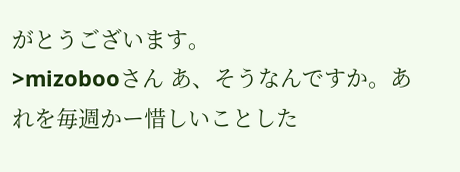がとうございます。
>mizobooさん あ、そうなんですか。あれを毎週かー惜しいことした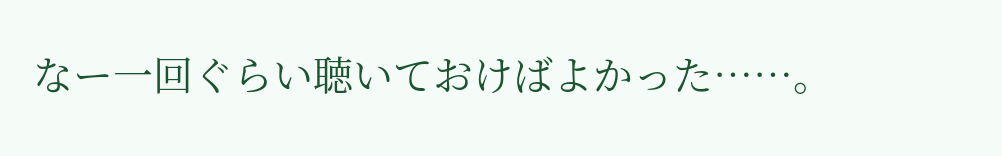なー一回ぐらい聴いておけばよかった……。